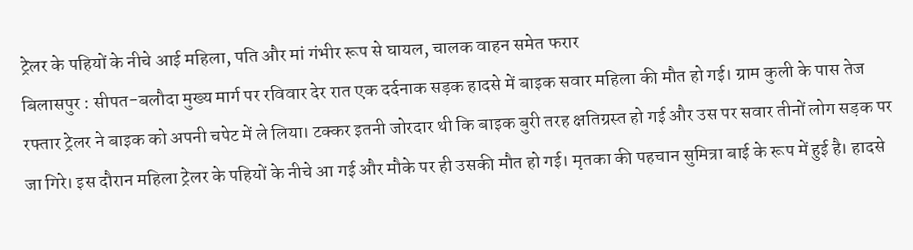ट्रेलर के पहियों के नीचे आई महिला, पति और मां गंभीर रूप से घायल, चालक वाहन समेत फरार
बिलासपुर : सीपत-बलौदा मुख्य मार्ग पर रविवार देर रात एक दर्दनाक सड़क हादसे में बाइक सवार महिला की मौत हो गई। ग्राम कुली के पास तेज रफ्तार ट्रेलर ने बाइक को अपनी चपेट में ले लिया। टक्कर इतनी जोरदार थी कि बाइक बुरी तरह क्षतिग्रस्त हो गई और उस पर सवार तीनों लोग सड़क पर जा गिरे। इस दौरान महिला ट्रेलर के पहियों के नीचे आ गई और मौके पर ही उसकी मौत हो गई। मृतका की पहचान सुमित्रा बाई के रूप में हुई है। हादसे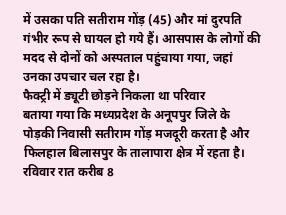में उसका पति सतीराम गोंड़ (45) और मां दुरपति गंभीर रूप से घायल हो गये हैं। आसपास के लोगों की मदद से दोनों को अस्पताल पहुंचाया गया, जहां उनका उपचार चल रहा है।
फैक्ट्री में ड्यूटी छोड़ने निकला था परिवार
बताया गया कि मध्यप्रदेश के अनूपपुर जिले के पोड़की निवासी सतीराम गोंड़ मजदूरी करता है और फिलहाल बिलासपुर के तालापारा क्षेत्र में रहता है। रविवार रात करीब 8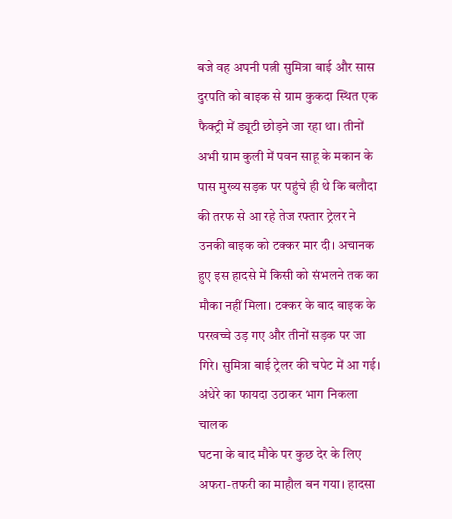बजे वह अपनी पत्नी सुमित्रा बाई और सास दुरपति को बाइक से ग्राम कुकदा स्थित एक फैक्ट्री में ड्यूटी छोड़ने जा रहा था। तीनों अभी ग्राम कुली में पवन साहू के मकान के पास मुख्य सड़क पर पहुंचे ही थे कि बलौदा की तरफ से आ रहे तेज रफ्तार ट्रेलर ने उनकी बाइक को टक्कर मार दी। अचानक हुए इस हादसे में किसी को संभलने तक का मौका नहीं मिला। टक्कर के बाद बाइक के परखच्चे उड़ गए और तीनों सड़क पर जा गिरे। सुमित्रा बाई ट्रेलर की चपेट में आ गई।
अंधेरे का फायदा उठाकर भाग निकला चालक
घटना के बाद मौके पर कुछ देर के लिए अफरा-तफरी का माहौल बन गया। हादसा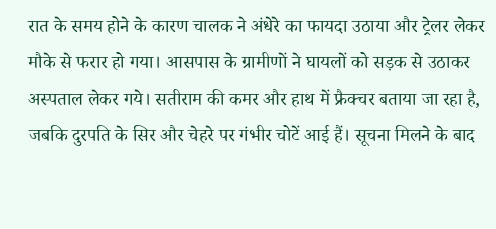रात के समय होने के कारण चालक ने अंधेरे का फायदा उठाया और ट्रेलर लेकर मौके से फरार हो गया। आसपास के ग्रामीणों ने घायलों को सड़क से उठाकर अस्पताल लेकर गये। सतीराम की कमर और हाथ में फ्रैक्चर बताया जा रहा है, जबकि दुरपति के सिर और चेहरे पर गंभीर चोटें आई हैं। सूचना मिलने के बाद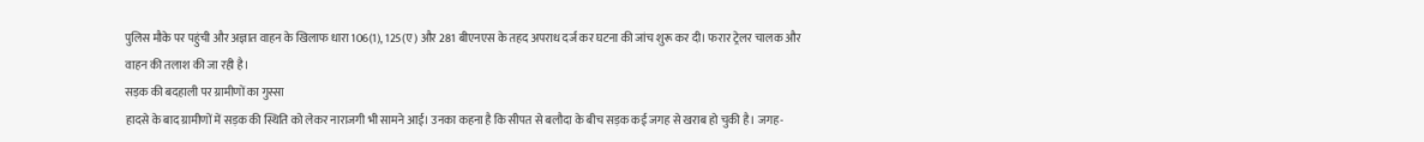पुलिस मौके पर पहुंची और अज्ञात वाहन के खिलाफ धारा 106(1), 125(ए) और 281 बीएनएस के तहद अपराध दर्ज कर घटना की जांच शुरू कर दी। फरार ट्रेलर चालक और वाहन की तलाश की जा रही है।
सड़क की बदहाली पर ग्रामीणों का गुस्सा
हादसे के बाद ग्रामीणों में सड़क की स्थिति को लेकर नाराजगी भी सामने आई। उनका कहना है कि सीपत से बलौदा के बीच सड़क कई जगह से खराब हो चुकी है। जगह-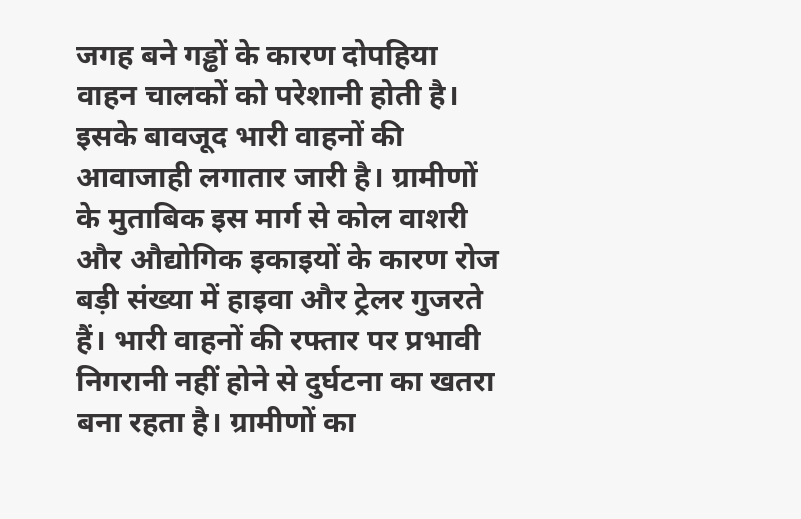जगह बने गड्ढों के कारण दोपहिया वाहन चालकों को परेशानी होती है। इसके बावजूद भारी वाहनों की आवाजाही लगातार जारी है। ग्रामीणों के मुताबिक इस मार्ग से कोल वाशरी और औद्योगिक इकाइयों के कारण रोज बड़ी संख्या में हाइवा और ट्रेलर गुजरते हैं। भारी वाहनों की रफ्तार पर प्रभावी निगरानी नहीं होने से दुर्घटना का खतरा बना रहता है। ग्रामीणों का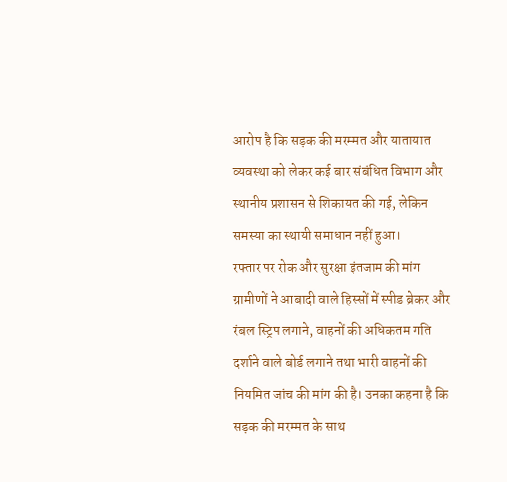आरोप है कि सड़क की मरम्मत और यातायात व्यवस्था को लेकर कई बार संबंधित विभाग और स्थानीय प्रशासन से शिकायत की गई, लेकिन समस्या का स्थायी समाधान नहीं हुआ।
रफ्तार पर रोक और सुरक्षा इंतजाम की मांग
ग्रामीणों ने आबादी वाले हिस्सों में स्पीड ब्रेकर और रंबल स्ट्रिप लगाने, वाहनों की अधिकतम गति दर्शाने वाले बोर्ड लगाने तथा भारी वाहनों की नियमित जांच की मांग की है। उनका कहना है कि सड़क की मरम्मत के साथ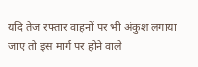यदि तेज रफ्तार वाहनों पर भी अंकुश लगाया जाए तो इस मार्ग पर होने वाले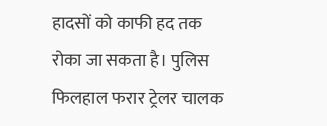हादसों को काफी हद तक रोका जा सकता है। पुलिस फिलहाल फरार ट्रेलर चालक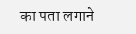का पता लगाने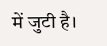में जुटी है।